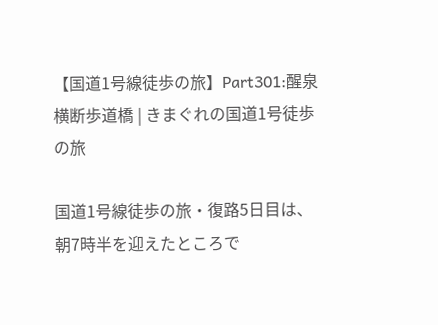【国道1号線徒歩の旅】Part301:醒泉横断歩道橋 | きまぐれの国道1号徒歩の旅

国道1号線徒歩の旅・復路5日目は、朝7時半を迎えたところで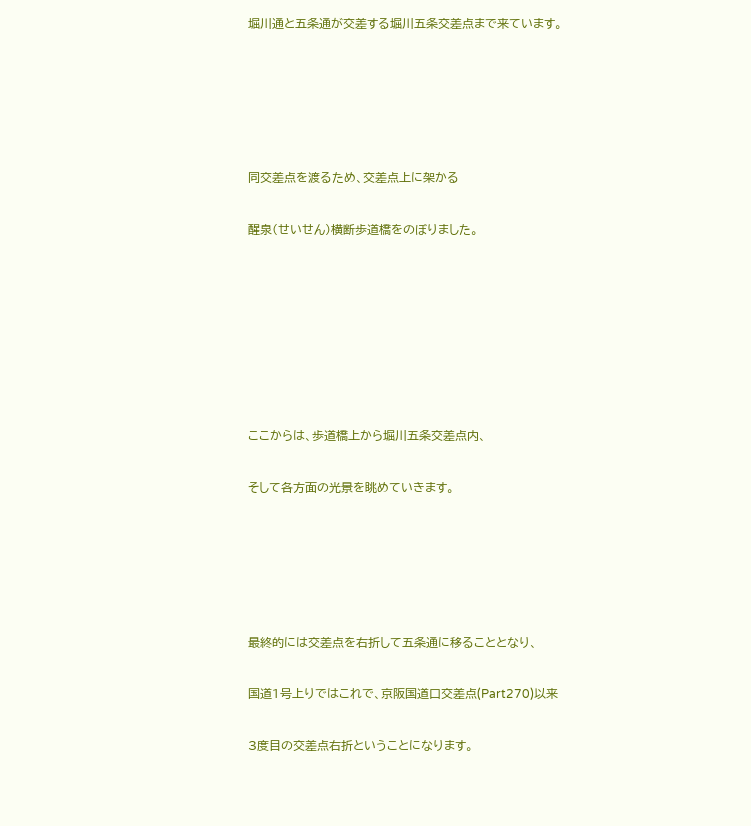堀川通と五条通が交差する堀川五条交差点まで来ています。





同交差点を渡るため、交差点上に架かる

醒泉(せいせん)横断歩道橋をのぼりました。







ここからは、歩道橋上から堀川五条交差点内、

そして各方面の光景を眺めていきます。





最終的には交差点を右折して五条通に移ることとなり、

国道1号上りではこれで、京阪国道口交差点(Part270)以来

3度目の交差点右折ということになります。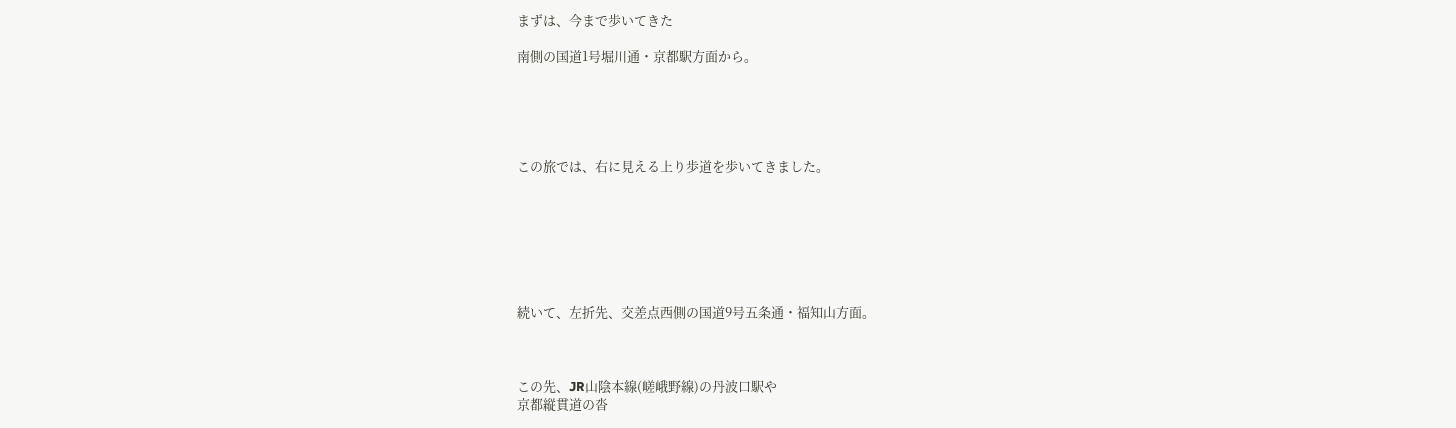まずは、今まで歩いてきた

南側の国道1号堀川通・京都駅方面から。





この旅では、右に見える上り歩道を歩いてきました。







続いて、左折先、交差点西側の国道9号五条通・福知山方面。



この先、JR山陰本線(嵯峨野線)の丹波口駅や
京都縦貫道の沓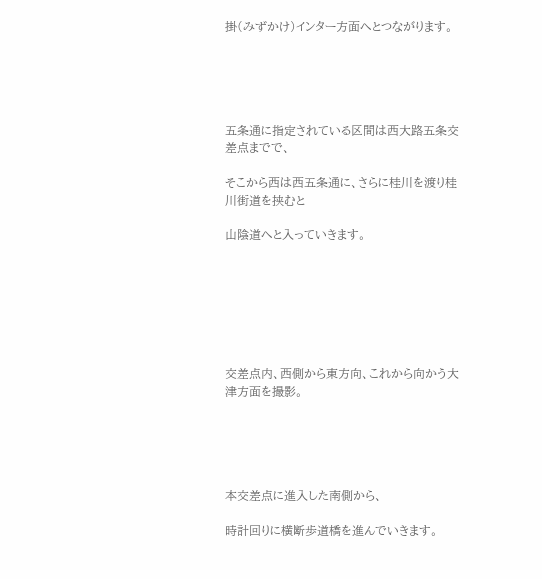掛(みずかけ)インター方面へとつながります。





五条通に指定されている区間は西大路五条交差点までで、

そこから西は西五条通に、さらに桂川を渡り桂川街道を挟むと

山陰道へと入っていきます。







交差点内、西側から東方向、これから向かう大津方面を撮影。





本交差点に進入した南側から、

時計回りに横断歩道橋を進んでいきます。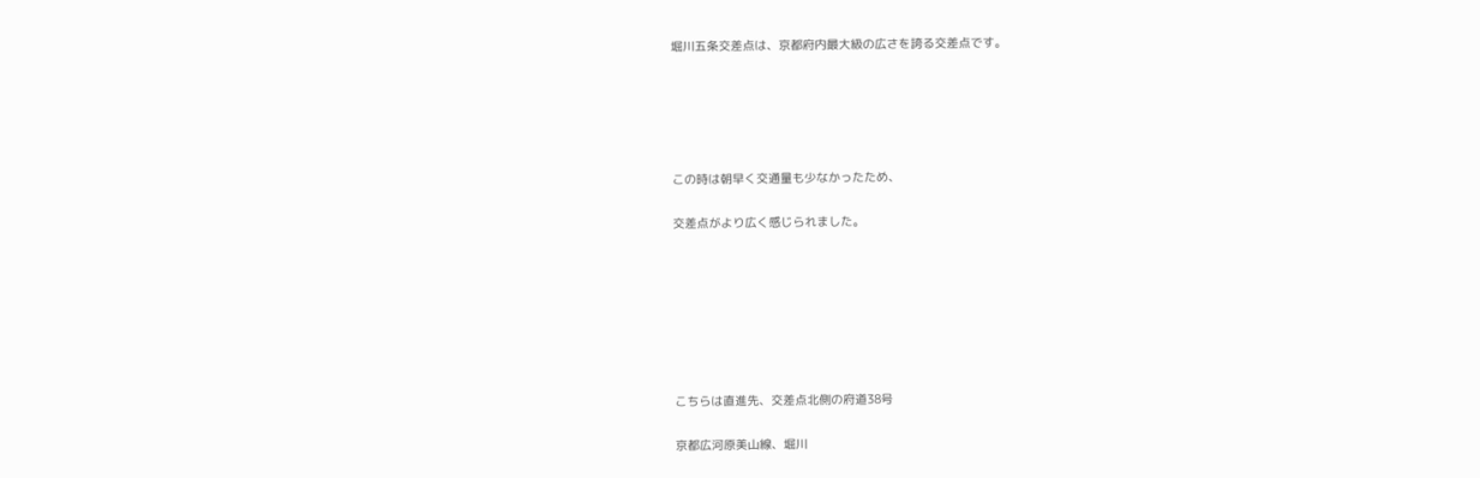堀川五条交差点は、京都府内最大級の広さを誇る交差点です。





この時は朝早く交通量も少なかったため、

交差点がより広く感じられました。







こちらは直進先、交差点北側の府道38号

京都広河原美山線、堀川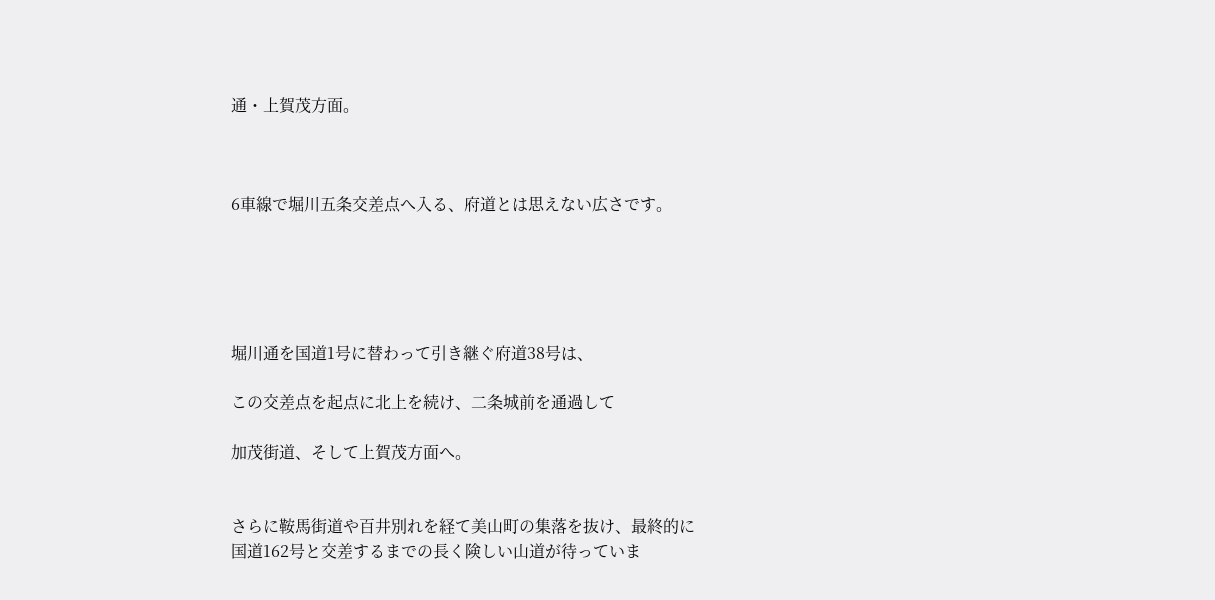通・上賀茂方面。



6車線で堀川五条交差点へ入る、府道とは思えない広さです。





堀川通を国道1号に替わって引き継ぐ府道38号は、

この交差点を起点に北上を続け、二条城前を通過して

加茂街道、そして上賀茂方面へ。


さらに鞍馬街道や百井別れを経て美山町の集落を抜け、最終的に
国道162号と交差するまでの長く険しい山道が待っていま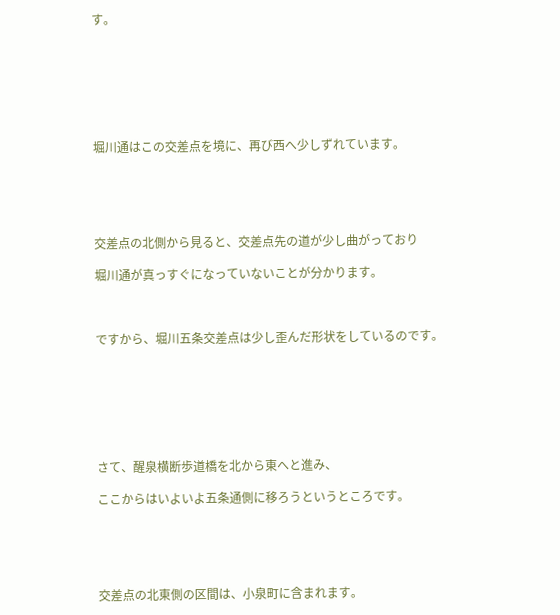す。







堀川通はこの交差点を境に、再び西へ少しずれています。





交差点の北側から見ると、交差点先の道が少し曲がっており

堀川通が真っすぐになっていないことが分かります。



ですから、堀川五条交差点は少し歪んだ形状をしているのです。







さて、醒泉横断歩道橋を北から東へと進み、

ここからはいよいよ五条通側に移ろうというところです。





交差点の北東側の区間は、小泉町に含まれます。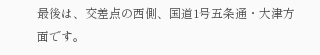最後は、交差点の西側、国道1号五条通・大津方面です。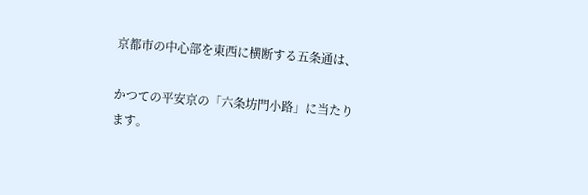京都市の中心部を東西に横断する五条通は、

かつての平安京の「六条坊門小路」に当たります。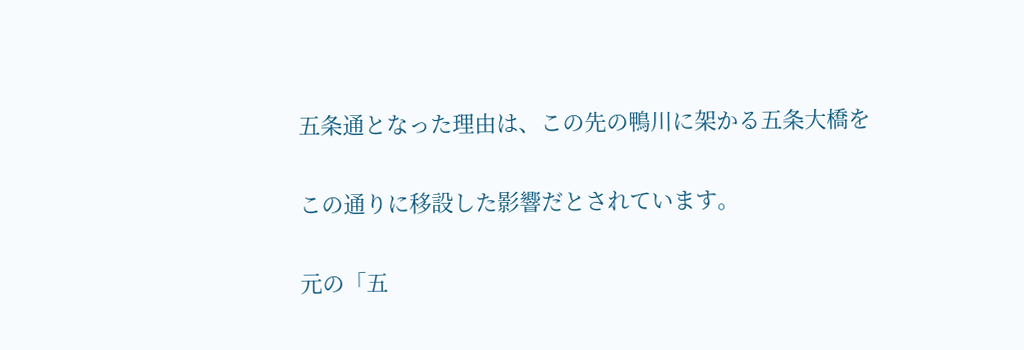五条通となった理由は、この先の鴨川に架かる五条大橋を

この通りに移設した影響だとされています。

元の「五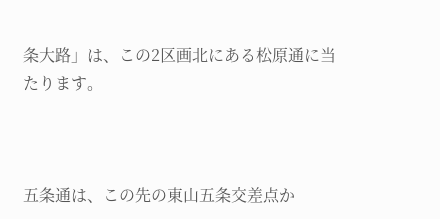条大路」は、この2区画北にある松原通に当たります。



五条通は、この先の東山五条交差点か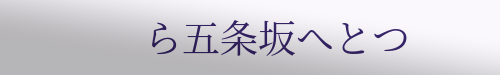ら五条坂へとつ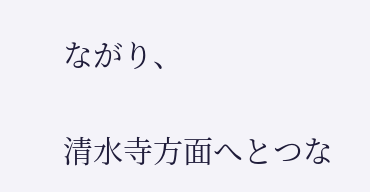ながり、

清水寺方面へとつな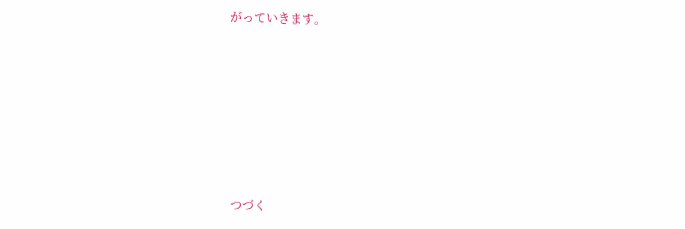がっていきます。







つづく